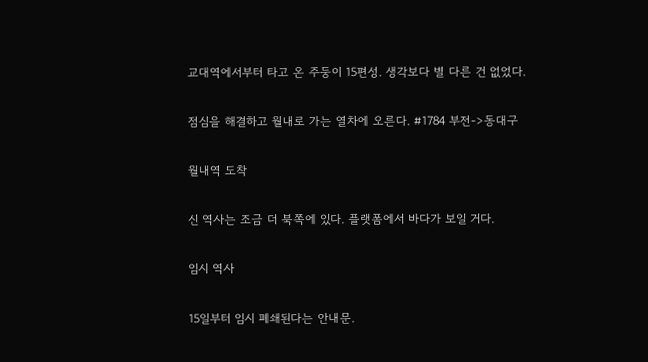교대역에서부터 타고 온 주둥이 15편성. 생각보다 별 다른 건 없었다.

점심을 해결하고 월내로 가는 열차에 오른다. #1784 부전->동대구

월내역 도착

신 역사는 조금 더 북쪽에 있다. 플랫폼에서 바다가 보일 거다.

임시 역사

15일부터 임시 폐쇄된다는 안내문.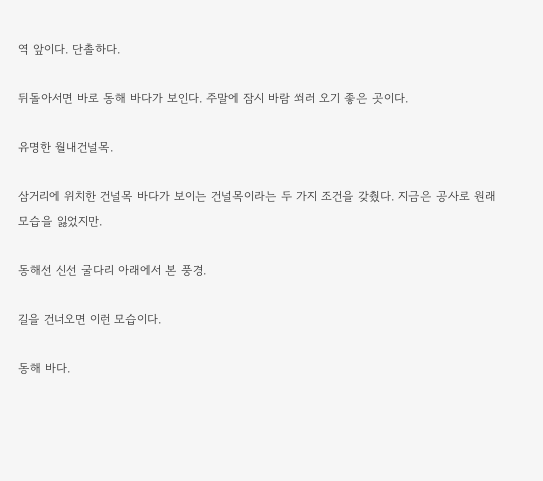역 앞이다. 단촐하다.

뒤돌아서면 바로 동해 바다가 보인다. 주말에 잠시 바람 쐬러 오기 좋은 곳이다.

유명한 월내건널목.

삼거리에 위치한 건널목 바다가 보이는 건널목이라는 두 가지 조건을 갖췄다. 지금은 공사로 원래 모습을 잃었지만.

동해선 신선 굴다리 아래에서 본 풍경.

길을 건너오면 이런 모습이다.

동해 바다.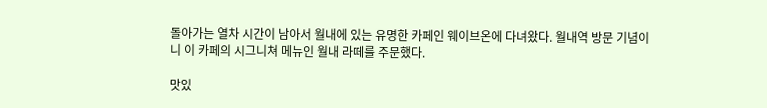돌아가는 열차 시간이 남아서 월내에 있는 유명한 카페인 웨이브온에 다녀왔다. 월내역 방문 기념이니 이 카페의 시그니쳐 메뉴인 월내 라떼를 주문했다.

맛있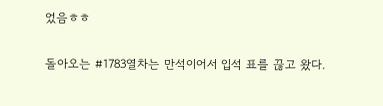었음ㅎㅎ

돌아오는 #1783열차는 만석이어서 입석 표를 끊고 왔다.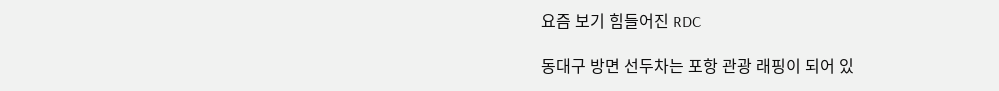요즘 보기 힘들어진 RDC

동대구 방면 선두차는 포항 관광 래핑이 되어 있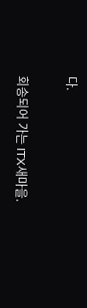다.

회송되어 가는 ITX새마을.